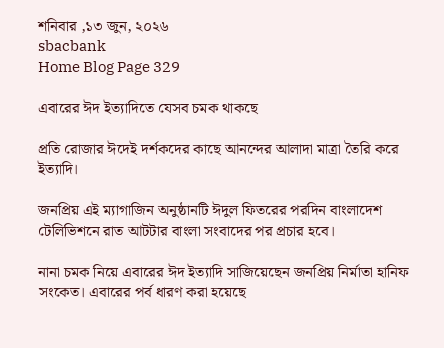শনিবার ,১৩ জুন, ২০২৬
sbacbank
Home Blog Page 329

এবারের ঈদ ইত্যাদিতে যেসব চমক থাকছে

প্রতি রোজার ঈদেই দর্শকদের কাছে আনন্দের আলাদা মাত্রা তৈরি করে ইত্যাদি।

জনপ্রিয় এই ম্যাগাজিন অনুষ্ঠানটি ঈদুল ফিতরের পরদিন বাংলাদেশ টেলিভিশনে রাত আটটার বাংলা সংবাদের পর প্রচার হবে।

নানা চমক নিয়ে এবারের ঈদ ইত্যাদি সাজিয়েছেন জনপ্রিয় নির্মাতা হানিফ সংকেত। এবারের পর্ব ধারণ করা হয়েছে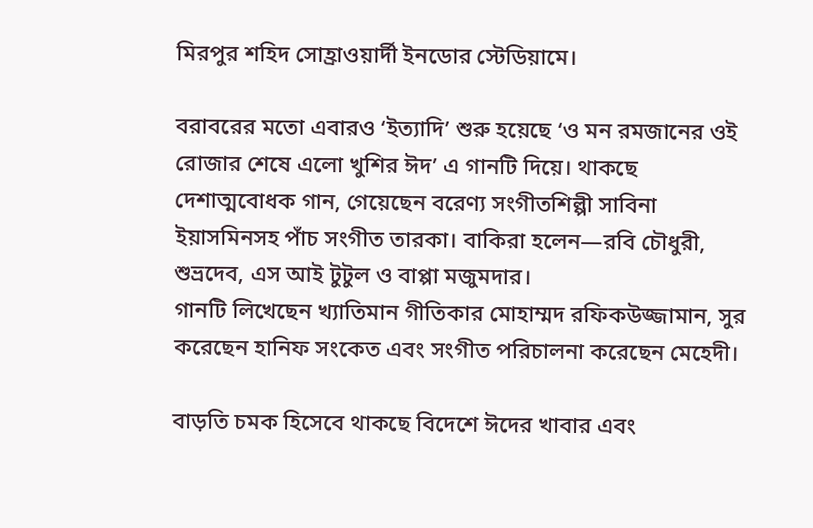মিরপুর শহিদ সোহ্রাওয়ার্দী ইনডোর স্টেডিয়ামে।

বরাবরের মতো এবারও ‘ইত্যাদি’ শুরু হয়েছে ‘ও মন রমজানের ওই রোজার শেষে এলো খুশির ঈদ’ এ গানটি দিয়ে। থাকছে দেশাত্মবোধক গান, গেয়েছেন বরেণ্য সংগীতশিল্পী সাবিনা ইয়াসমিনসহ পাঁচ সংগীত তারকা। বাকিরা হলেন—রবি চৌধুরী, শুভ্রদেব, এস আই টুটুল ও বাপ্পা মজুমদার।
গানটি লিখেছেন খ্যাতিমান গীতিকার মোহাম্মদ রফিকউজ্জামান, সুর করেছেন হানিফ সংকেত এবং সংগীত পরিচালনা করেছেন মেহেদী।

বাড়তি চমক হিসেবে থাকছে বিদেশে ঈদের খাবার এবং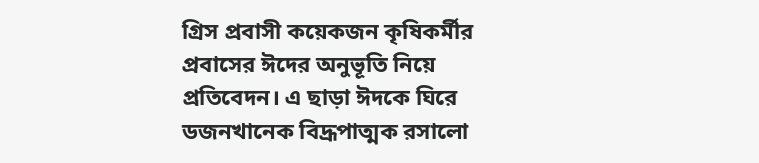গ্রিস প্রবাসী কয়েকজন কৃষিকর্মীর প্রবাসের ঈদের অনুভূতি নিয়ে প্রতিবেদন। এ ছাড়া ঈদকে ঘিরে ডজনখানেক বিদ্রূপাত্মক রসালো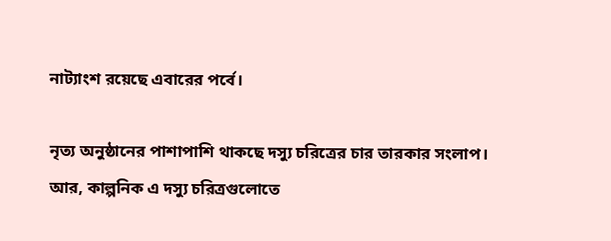নাট্যাংশ রয়েছে এবারের পর্বে।

নৃত্য অনুষ্ঠানের পাশাপাশি থাকছে দস্যু চরিত্রের চার তারকার সংলাপ। আর, কাল্পনিক এ দস্যু চরিত্রগুলোতে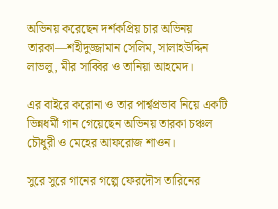অভিনয় করেছেন দর্শকপ্রিয় চার অভিনয় তারকা—শহীদুজ্জামান সেলিম, সালাহউদ্দিন লাভলু, মীর সাব্বির ও তানিয়া আহমেদ।

এর বাইরে করোনা ও তার পার্শ্বপ্রভাব নিয়ে একটি ভিন্নধর্মী গান গেয়েছেন অভিনয় তারকা চঞ্চল চৌধুরী ও মেহের আফরোজ শাওন।

সুরে সুরে গানের গল্পে ফেরদৌস তারিনের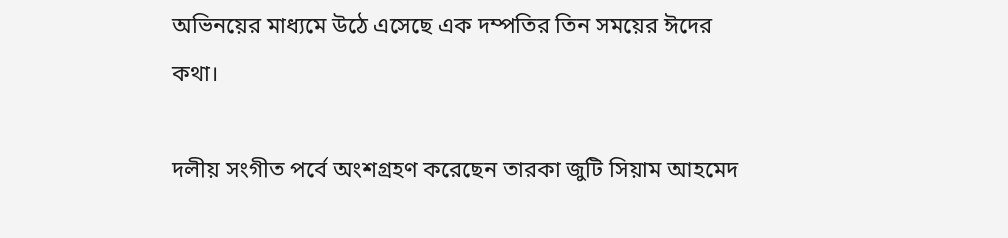অভিনয়ের মাধ্যমে উঠে এসেছে এক দম্পতির তিন সময়ের ঈদের কথা।

দলীয় সংগীত পর্বে অংশগ্রহণ করেছেন তারকা জুটি সিয়াম আহমেদ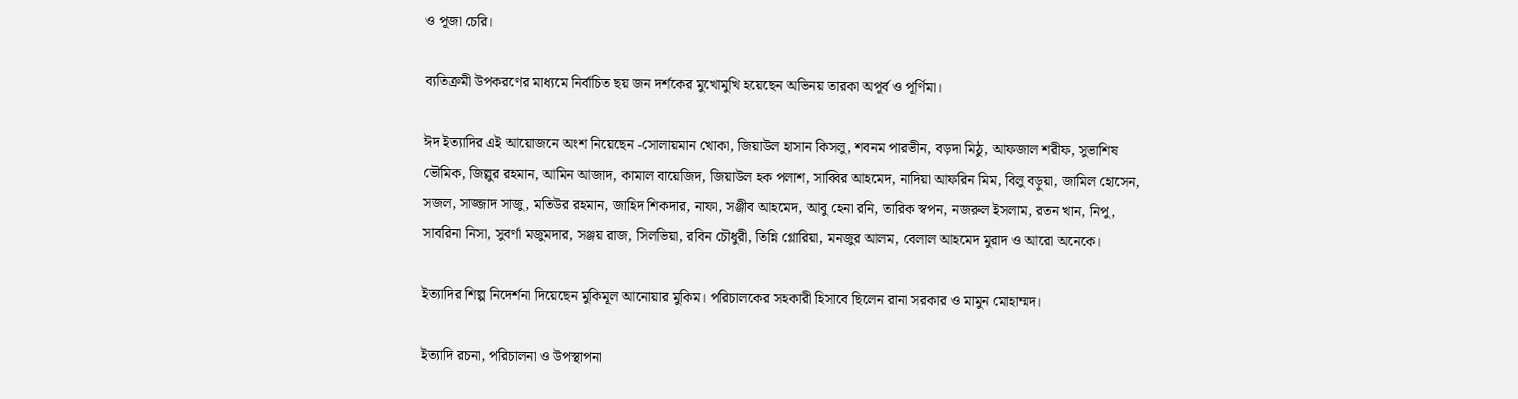ও পূজা চেরি।

ব্যতিক্রমী উপকরণের মাধ্যমে নির্বাচিত ছয় জন দর্শকের মুখোমুখি হয়েছেন অভিনয় তারকা অপূর্ব ও পূর্ণিমা।

ঈদ ইত্যাদির এই আয়োজনে অংশ নিয়েছেন -সোলায়মান খোকা, জিয়াউল হাসান কিসলু, শবনম পারভীন, বড়দা মিঠু, আফজাল শরীফ, সুভাশিষ ভৌমিক, জিল্লুর রহমান, আমিন আজাদ, কামাল বায়েজিদ, জিয়াউল হক পলাশ, সাব্বির আহমেদ, নাদিয়া আফরিন মিম, বিলু বড়ুয়া, জামিল হোসেন, সজল, সাজ্জাদ সাজু, মতিউর রহমান, জাহিদ শিকদার, নাফা, সঞ্জীব আহমেদ, আবু হেনা রনি, তারিক স্বপন, নজরুল ইসলাম, রতন খান, নিপু, সাবরিনা নিসা, সুবর্ণা মজুমদার, সঞ্জয় রাজ, সিলভিয়া, রবিন চৌধুরী, তিন্নি গ্লোরিয়া, মনজুর আলম, বেলাল আহমেদ মুরাদ ও আরো অনেকে।

ইত্যাদির শিল্প নিদের্শনা দিয়েছেন মুকিমূল আনোয়ার মুকিম। পরিচালকের সহকারী হিসাবে ছিলেন রানা সরকার ও মামুন মোহাম্মদ।

ইত্যাদি রচনা, পরিচালনা ও উপস্থাপনা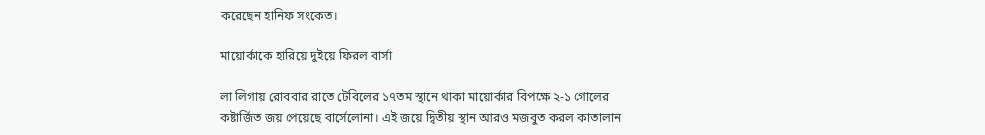করেছেন হানিফ সংকেত।

মায়োর্কাকে হারিয়ে দুইয়ে ফিরল বার্সা

লা লিগায় রোববার রাতে টেবিলের ১৭তম স্থানে থাকা মায়োর্কার বিপক্ষে ২-১ গোলের কষ্টার্জিত জয় পেয়েছে বার্সেলোনা। এই জয়ে দ্বিতীয় স্থান আরও মজবুত করল কাতালান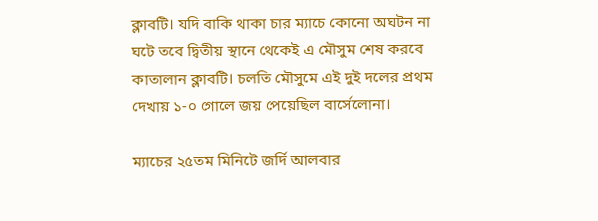ক্লাবটি। যদি বাকি থাকা চার ম্যাচে কোনো অঘটন না ঘটে তবে দ্বিতীয় স্থানে থেকেই এ মৌসুম শেষ করবে কাতালান ক্লাবটি। চলতি মৌসুমে এই দুই দলের প্রথম দেখায় ১-০ গোলে জয় পেয়েছিল বার্সেলোনা।

ম্যাচের ২৫তম মিনিটে জর্দি আলবার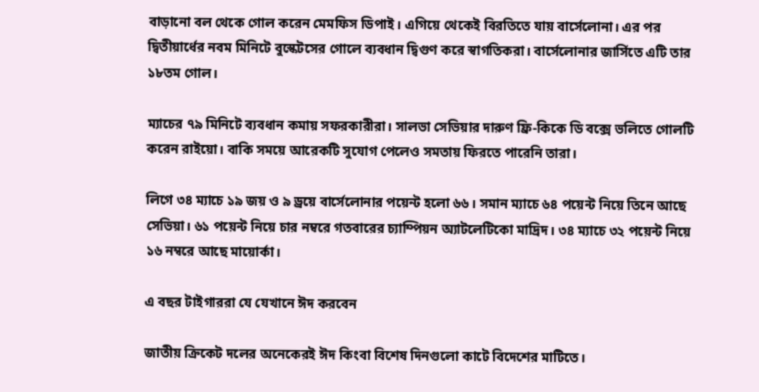বাড়ানো বল থেকে গোল করেন মেমফিস ডিপাই। এগিয়ে থেকেই বিরতিতে যায় বার্সেলোনা। এর পর দ্বিতীয়ার্ধের নবম মিনিটে বুস্কেটসের গোলে ব্যবধান দ্বিগুণ করে স্বাগতিকরা। বার্সেলোনার জার্সিতে এটি তার ১৮তম গোল।

ম্যাচের ৭৯ মিনিটে ব্যবধান কমায় সফরকারীরা। সালভা সেভিয়ার দারুণ ফ্রি-কিকে ডি বক্সে ভলিতে গোলটি করেন রাইয়ো। বাকি সময়ে আরেকটি সুযোগ পেলেও সমতায় ফিরতে পারেনি তারা।

লিগে ৩৪ ম্যাচে ১৯ জয় ও ৯ ড্রয়ে বার্সেলোনার পয়েন্ট হলো ৬৬। সমান ম্যাচে ৬৪ পয়েন্ট নিয়ে তিনে আছে সেভিয়া। ৬১ পয়েন্ট নিয়ে চার নম্বরে গতবারের চ্যাম্পিয়ন অ্যাটলেটিকো মাদ্রিদ। ৩৪ ম্যাচে ৩২ পয়েন্ট নিয়ে ১৬ নম্বরে আছে মায়োর্কা।

এ বছর টাইগাররা যে যেখানে ঈদ করবেন

জাতীয় ক্রিকেট দলের অনেকেরই ঈদ কিংবা বিশেষ দিনগুলো কাটে বিদেশের মাটিতে।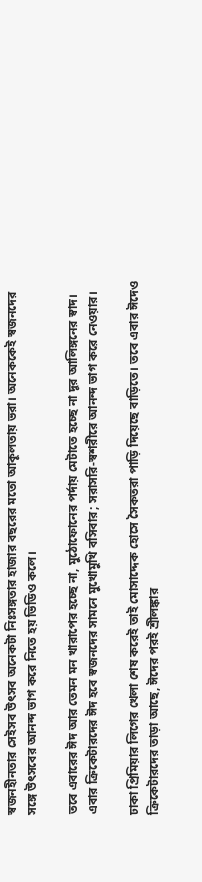স্বজনহীনতার সেইসব উৎসব অনেকটা নিঃসঙ্গতার হাজার বছরের মতো আকূলতায় ভরা। অনেককেই স্বজনদের সঙ্গে উৎসবের আনন্দ ভাগ করে নিতে হয় ভিডিও কলে।

তবে এবারের ঈদ আর তেমন মন খারাপের হচ্ছে না, মুঠোফোনের পর্দায় মেটাতে হচ্ছে না দূর আলিঙ্গনের স্বাদ। এবার ক্রিকেটারদের ঈদ হবে স্বজনদের সামনে মুখোমুখি বসিবার; সরাসরি-স্বশরীরে আনন্দ ভাগ করে নেওয়ার।

ঢাকা প্রিমিয়ার লিগের খেলা শেষ করেই তাই মোসাদ্দেক হোসে সৈকতরা পাড়ি দিয়েছে বাড়িতে। তবে এবার ঈদেও ক্রিকেটারদের তাড়া আছে, ঈদের পরই শ্রীলঙ্কার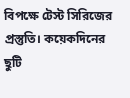বিপক্ষে টেস্ট সিরিজের প্রস্তুতি। কয়েকদিনের ছুটি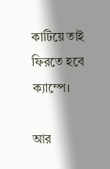কাটিয়ে তাই ফিরতে হবে ক্যাম্পে।

আর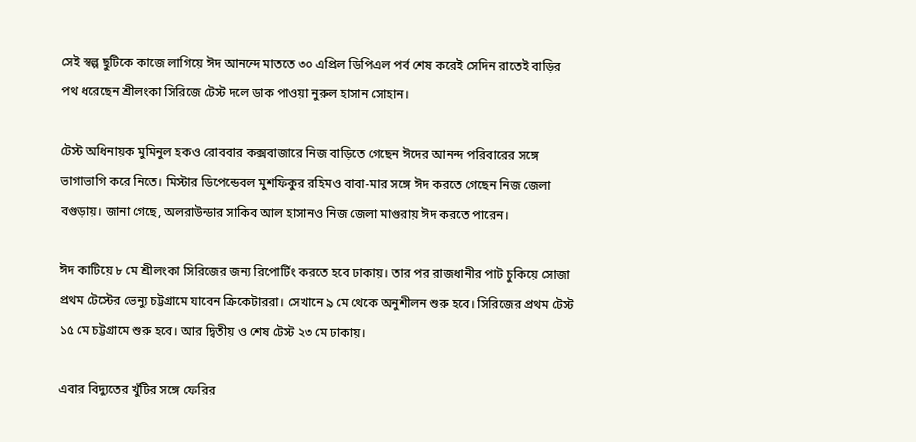সেই স্বল্প ছুটিকে কাজে লাগিয়ে ঈদ আনন্দে মাততে ৩০ এপ্রিল ডিপিএল পর্ব শেষ করেই সেদিন রাতেই বাড়ির পথ ধরেছেন শ্রীলংকা সিরিজে টেস্ট দলে ডাক পাওয়া নুরুল হাসান সোহান।

টেস্ট অধিনায়ক মুমিনুল হকও রোববার কক্সবাজারে নিজ বাড়িতে গেছেন ঈদের আনন্দ পরিবারের সঙ্গে ভাগাভাগি করে নিতে। মিস্টার ডিপেন্ডেবল মুশফিকুর রহিমও বাবা-মার সঙ্গে ঈদ করতে গেছেন নিজ জেলা বগুড়ায়। জানা গেছে, অলরাউন্ডার সাকিব আল হাসানও নিজ জেলা মাগুরায় ঈদ করতে পারেন।

ঈদ কাটিয়ে ৮ মে শ্রীলংকা সিরিজের জন্য রিপোর্টিং করতে হবে ঢাকায়। তার পর রাজধানীর পাট চুকিয়ে সোজা প্রথম টেস্টের ভেন্যু চট্টগ্রামে যাবেন ক্রিকেটাররা। সেখানে ৯ মে থেকে অনুশীলন শুরু হবে। সিরিজের প্রথম টেস্ট ১৫ মে চট্টগ্রামে শুরু হবে। আর দ্বিতীয় ও শেষ টেস্ট ২৩ মে ঢাকায়।

এবার বিদ্যুতের খুঁটির সঙ্গে ফেরির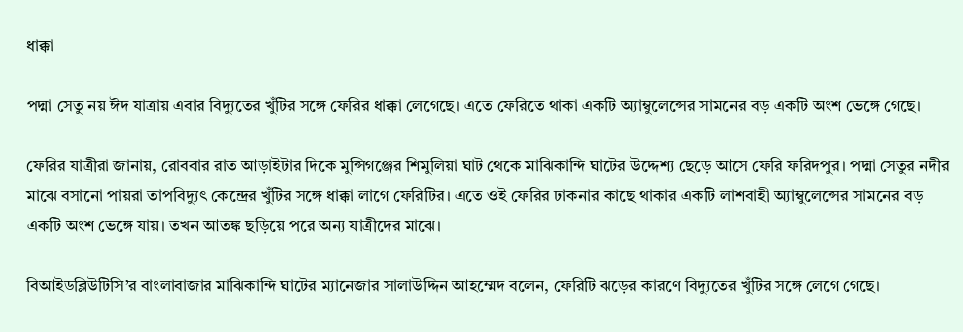ধাক্কা

পদ্মা সেতু নয় ঈদ যাত্রায় এবার বিদ্যুতের খুঁটির সঙ্গে ফেরির ধাক্কা লেগেছে। এতে ফেরিতে থাকা একটি অ্যাম্বুলেন্সের সামনের বড় একটি অংশ ভেঙ্গে গেছে।

ফেরির যাত্রীরা জানায়, রোববার রাত আড়াইটার দিকে মুন্সিগঞ্জের শিমুলিয়া ঘাট থেকে মাঝিকান্দি ঘাটের উদ্দেশ্য ছেড়ে আসে ফেরি ফরিদপুর। পদ্মা সেতুর নদীর মাঝে বসানো পায়রা তাপবিদ্যুৎ কেন্দ্রের খুঁটির সঙ্গে ধাক্কা লাগে ফেরিটির। এতে ওই ফেরির ঢাকনার কাছে থাকার একটি লাশবাহী অ্যাম্বুলেন্সের সামনের বড় একটি অংশ ভেঙ্গে যায়। তখন আতঙ্ক ছড়িয়ে পরে অন্য যাত্রীদের মাঝে।

বিআইডব্লিউটিসি’র বাংলাবাজার মাঝিকান্দি ঘাটের ম্যানেজার সালাউদ্দিন আহম্মেদ বলেন, ফেরিটি ঝড়ের কারণে বিদ্যুতের খুঁটির সঙ্গে লেগে গেছে।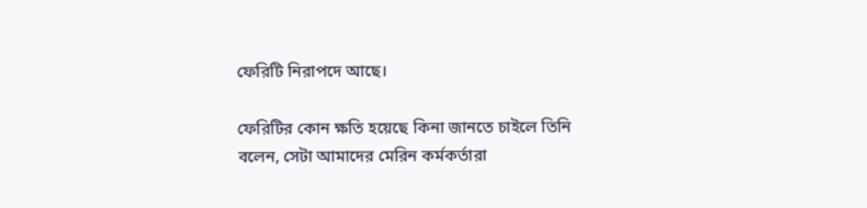ফেরিটি নিরাপদে আছে।

ফেরিটির কোন ক্ষতি হয়েছে কিনা জানতে চাইলে তিনি বলেন, সেটা আমাদের মেরিন কর্মকর্তারা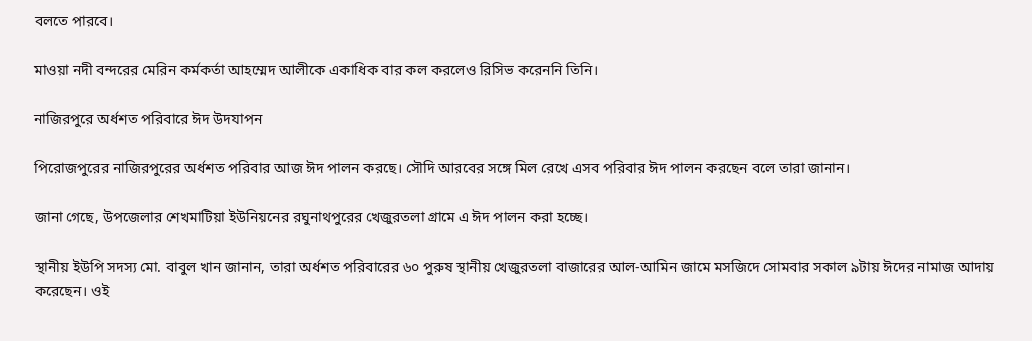বলতে পারবে।

মাওয়া নদী বন্দরের মেরিন কর্মকর্তা আহম্মেদ আলীকে একাধিক বার কল করলেও রিসিভ করেননি তিনি।

নাজিরপুরে অর্ধশত পরিবারে ঈদ উদযাপন

পিরোজপুরের নাজিরপুরের অর্ধশত পরিবার আজ ঈদ পালন করছে। সৌদি আরবের সঙ্গে মিল রেখে এসব পরিবার ঈদ পালন করছেন বলে তারা জানান।

জানা গেছে, উপজেলার শেখমাটিয়া ইউনিয়নের রঘুনাথপুরের খেজুরতলা গ্রামে এ ঈদ পালন করা হচ্ছে।

স্থানীয় ইউপি সদস্য মো. বাবুল খান জানান, তারা অর্ধশত পরিবারের ৬০ পুরুষ স্থানীয় খেজুরতলা বাজারের আল-আমিন জামে মসজিদে সোমবার সকাল ৯টায় ঈদের নামাজ আদায় করেছেন। ওই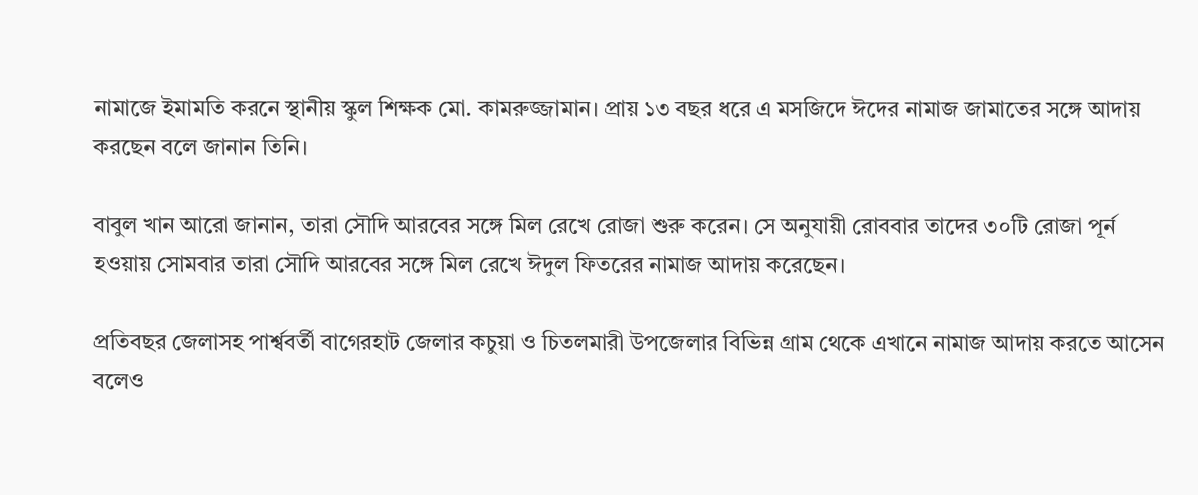নামাজে ইমামতি করনে স্থানীয় স্কুল শিক্ষক মো. কামরুজ্জামান। প্রায় ১৩ বছর ধরে এ মসজিদে ঈদের নামাজ জামাতের সঙ্গে আদায় করছেন বলে জানান তিনি।

বাবুল খান আরো জানান, তারা সৌদি আরবের সঙ্গে মিল রেখে রোজা শুরু করেন। সে অনুযায়ী রোববার তাদের ৩০টি রোজা পূর্ন হওয়ায় সোমবার তারা সৌদি আরবের সঙ্গে মিল রেখে ঈদুল ফিতরের নামাজ আদায় করেছেন।

প্রতিবছর জেলাসহ পার্শ্ববর্তী বাগেরহাট জেলার কচুয়া ও চিতলমারী উপজেলার বিভিন্ন গ্রাম থেকে এখানে নামাজ আদায় করতে আসেন বলেও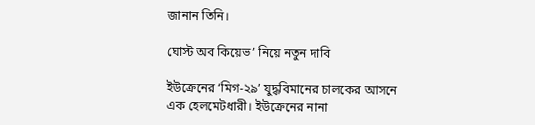জানান তিনি।

ঘোস্ট অব কিয়েভ’ নিয়ে নতুন দাবি

ইউক্রেনের ‘মিগ-২৯’ যুদ্ধবিমানের চালকের আসনে এক হেলমেটধারী। ইউক্রেনের নানা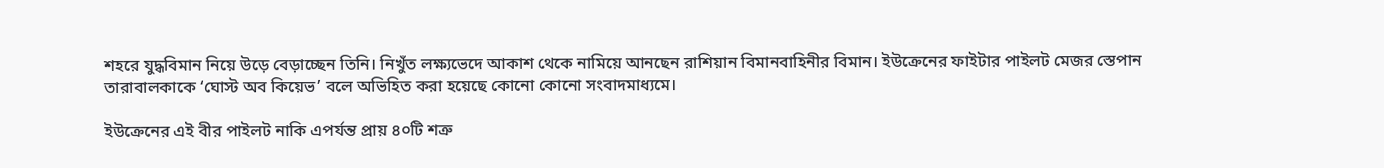শহরে যুদ্ধবিমান নিয়ে উড়ে বেড়াচ্ছেন তিনি। নিখুঁত লক্ষ্যভেদে আকাশ থেকে নামিয়ে আনছেন রাশিয়ান বিমানবাহিনীর বিমান। ইউক্রেনের ফাইটার পাইলট মেজর স্তেপান তারাবালকাকে ‘ঘোস্ট অব কিয়েভ’ বলে অভিহিত করা হয়েছে কোনো কোনো সংবাদমাধ্যমে।

ইউক্রেনের এই বীর পাইলট নাকি এপর্যন্ত প্রায় ৪০টি শত্রু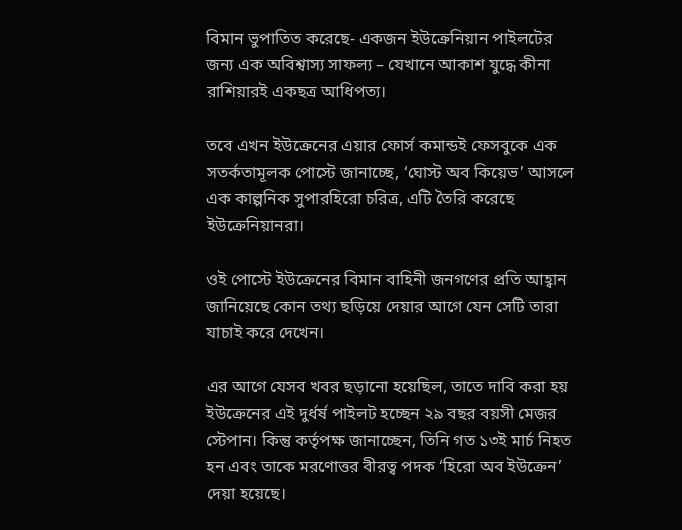বিমান ভুপাতিত করেছে- একজন ইউক্রেনিয়ান পাইলটের জন্য এক অবিশ্বাস্য সাফল্য – যেখানে আকাশ যুদ্ধে কীনা রাশিয়ারই একছত্র আধিপত্য।

তবে এখন ইউক্রেনের এয়ার ফোর্স কমান্ডই ফেসবুকে এক সতর্কতামূলক পোস্টে জানাচ্ছে, ‘ঘোস্ট অব কিয়েভ’ আসলে এক কাল্পনিক সুপারহিরো চরিত্র, এটি তৈরি করেছে ইউক্রেনিয়ানরা।

ওই পোস্টে ইউক্রেনের বিমান বাহিনী জনগণের প্রতি আহ্বান জানিয়েছে কোন তথ্য ছড়িয়ে দেয়ার আগে যেন সেটি তারা যাচাই করে দেখেন।

এর আগে যেসব খবর ছড়ানো হয়েছিল, তাতে দাবি করা হয় ইউক্রেনের এই দুর্ধর্ষ পাইলট হচ্ছেন ২৯ বছর বয়সী মেজর স্টেপান। কিন্তু কর্তৃপক্ষ জানাচ্ছেন, তিনি গত ১৩ই মার্চ নিহত হন এবং তাকে মরণোত্তর বীরত্ব পদক ‘হিরো অব ইউক্রেন’ দেয়া হয়েছে।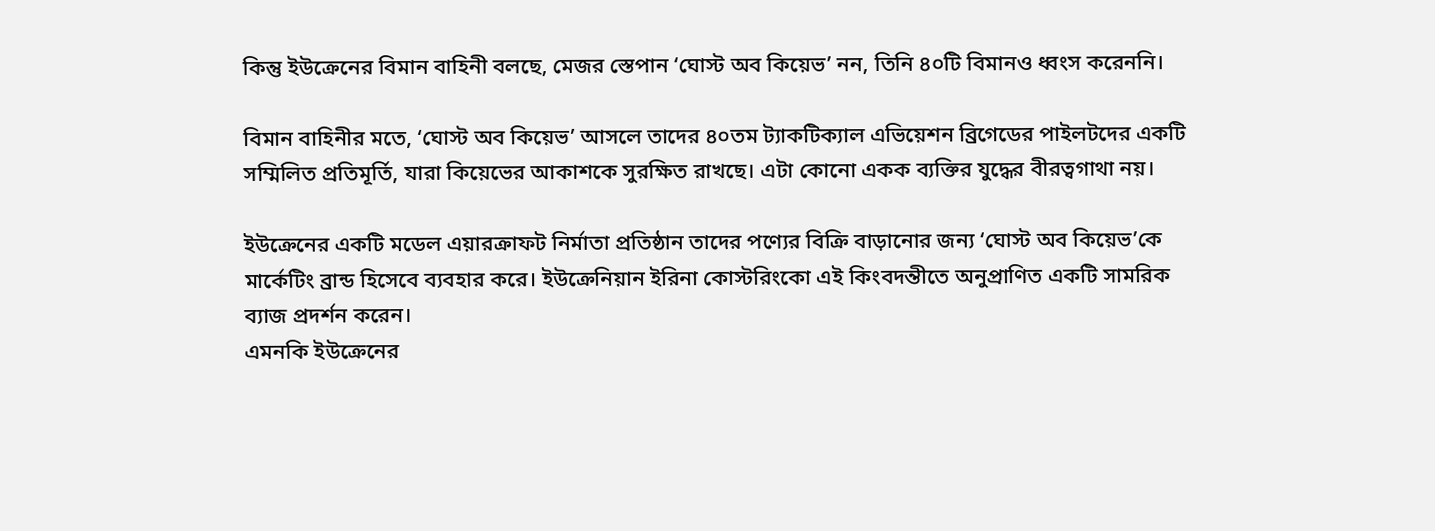কিন্তু ইউক্রেনের বিমান বাহিনী বলছে, মেজর স্তেপান ‘ঘোস্ট অব কিয়েভ’ নন, তিনি ৪০টি বিমানও ধ্বংস করেননি।

বিমান বাহিনীর মতে, ‘ঘোস্ট অব কিয়েভ’ আসলে তাদের ৪০তম ট্যাকটিক্যাল এভিয়েশন ব্রিগেডের পাইলটদের একটি সম্মিলিত প্রতিমূর্তি, যারা কিয়েভের আকাশকে সুরক্ষিত রাখছে। এটা কোনো একক ব্যক্তির যুদ্ধের বীরত্বগাথা নয়।

ইউক্রেনের একটি মডেল এয়ারক্রাফট নির্মাতা প্রতিষ্ঠান তাদের পণ্যের বিক্রি বাড়ানোর জন্য ‘ঘোস্ট অব কিয়েভ’কে মার্কেটিং ব্রান্ড হিসেবে ব্যবহার করে। ইউক্রেনিয়ান ইরিনা কোস্টরিংকো এই কিংবদন্তীতে অনুপ্রাণিত একটি সামরিক ব্যাজ প্রদর্শন করেন।
এমনকি ইউক্রেনের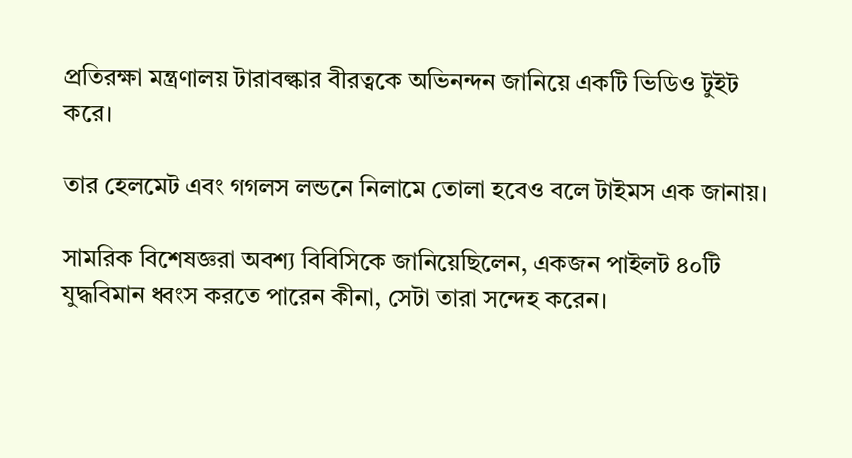প্রতিরক্ষা মন্ত্রণালয় টারাবল্কার বীরত্বকে অভিনন্দন জানিয়ে একটি ভিডিও টুইট করে।

তার হেলমেট এবং গগলস লন্ডনে নিলামে তোলা হবেও বলে টাইমস এক জানায়।

সামরিক বিশেষজ্ঞরা অবশ্য বিবিসিকে জানিয়েছিলেন, একজন পাইলট ৪০টি যুদ্ধবিমান ধ্বংস করতে পারেন কীনা, সেটা তারা সন্দেহ করেন।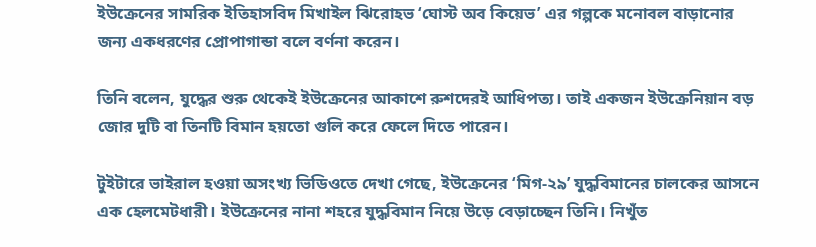ইউক্রেনের সামরিক ইতিহাসবিদ মিখাইল ঝিরোহভ ‘ঘোস্ট অব কিয়েভ’ এর গল্পকে মনোবল বাড়ানোর জন্য একধরণের প্রোপাগান্ডা বলে বর্ণনা করেন।

তিনি বলেন, যুদ্ধের শুরু থেকেই ইউক্রেনের আকাশে রুশদেরই আধিপত্য। তাই একজন ইউক্রেনিয়ান বড় জোর দুটি বা তিনটি বিমান হয়তো গুলি করে ফেলে দিতে পারেন।

টুইটারে ভাইরাল হওয়া অসংখ্য ভিডিওতে দেখা গেছে, ইউক্রেনের ‘মিগ-২৯’ যুদ্ধবিমানের চালকের আসনে এক হেলমেটধারী। ইউক্রেনের নানা শহরে যুদ্ধবিমান নিয়ে উড়ে বেড়াচ্ছেন তিনি। নিখুঁত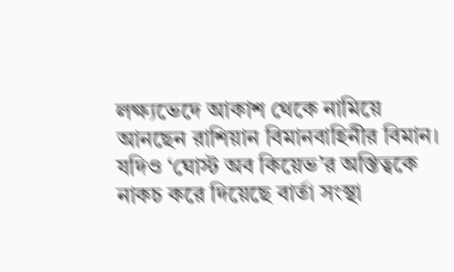লক্ষ্যভেদে আকাশ থেকে নামিয়ে আনছেন রাশিয়ান বিমানবাহিনীর বিমান। যদিও ‘ঘোস্ট অব কিয়েভ’র অস্তিত্বকে নাকচ করে দিয়েছে বার্তা সংস্থা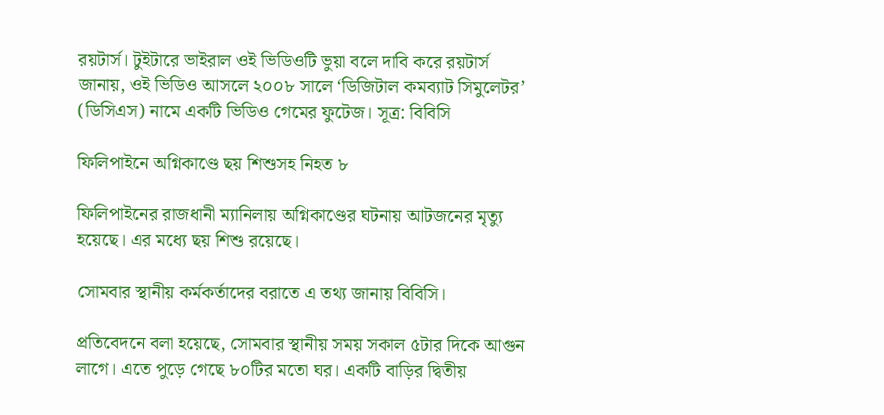রয়টার্স। টুইটারে ভাইরাল ওই ভিডিওটি ভুয়া বলে দাবি করে রয়টার্স জানায়, ওই ভিডিও আসলে ২০০৮ সালে ‘ডিজিটাল কমব্যাট সিমুলেটর’ (ডিসিএস) নামে একটি ভিডিও গেমের ফুটেজ। সূত্র: বিবিসি

ফিলিপাইনে অগ্নিকাণ্ডে ছয় শিশুসহ নিহত ৮

ফিলিপাইনের রাজধানী ম্যানিলায় অগ্নিকাণ্ডের ঘটনায় আটজনের মৃত্যু হয়েছে। এর মধ্যে ছয় শিশু রয়েছে।

সোমবার স্থানীয় কর্মকর্তাদের বরাতে এ তথ্য জানায় বিবিসি।

প্রতিবেদনে বলা হয়েছে, সোমবার স্থানীয় সময় সকাল ৫টার দিকে আগুন লাগে। এতে পুড়ে গেছে ৮০টির মতো ঘর। একটি বাড়ির দ্বিতীয়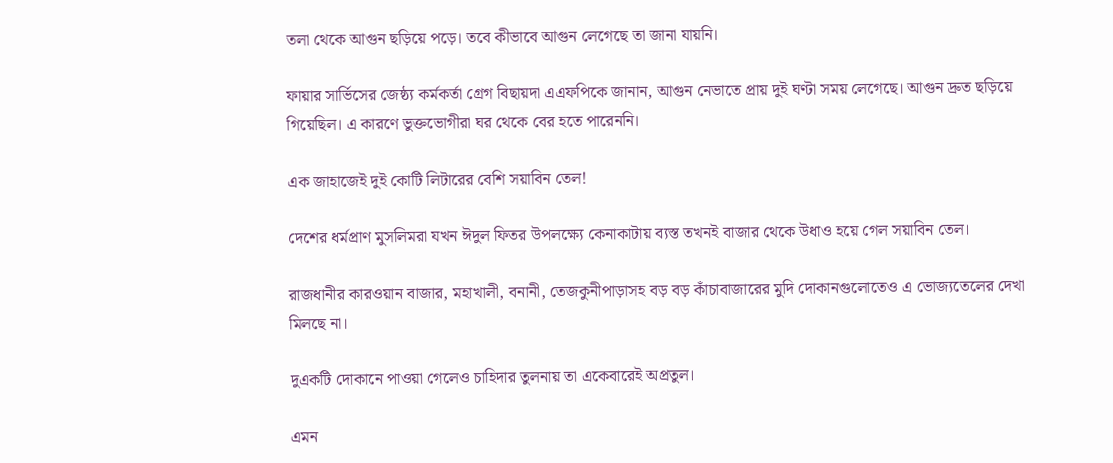তলা থেকে আগুন ছড়িয়ে পড়ে। তবে কীভাবে আগুন লেগেছে তা জানা যায়নি।

ফায়ার সার্ভিসের জেষ্ঠ্য কর্মকর্তা গ্রেগ বিছায়দা এএফপিকে জানান, আগুন নেভাতে প্রায় দুই ঘণ্টা সময় লেগেছে। আগুন দ্রুত ছড়িয়ে গিয়েছিল। এ কারণে ভুক্তভোগীরা ঘর থেকে বের হতে পারেননি।

এক জাহাজেই দুই কোটি লিটারের বেশি সয়াবিন তেল!

দেশের ধর্মপ্রাণ মুসলিমরা যখন ঈদুল ফিতর উপলক্ষ্যে কেনাকাটায় ব্যস্ত তখনই বাজার থেকে উধাও হয়ে গেল সয়াবিন তেল।

রাজধানীর কারওয়ান বাজার, মহাখালী, বনানী, তেজকুনীপাড়াসহ বড় বড় কাঁচাবাজারের মুদি দোকানগুলোতেও এ ভোজ্যতেলের দেখা মিলছে না।

দুএকটি দোকানে পাওয়া গেলেও চাহিদার তুলনায় তা একেবারেই অপ্রতুল।

এমন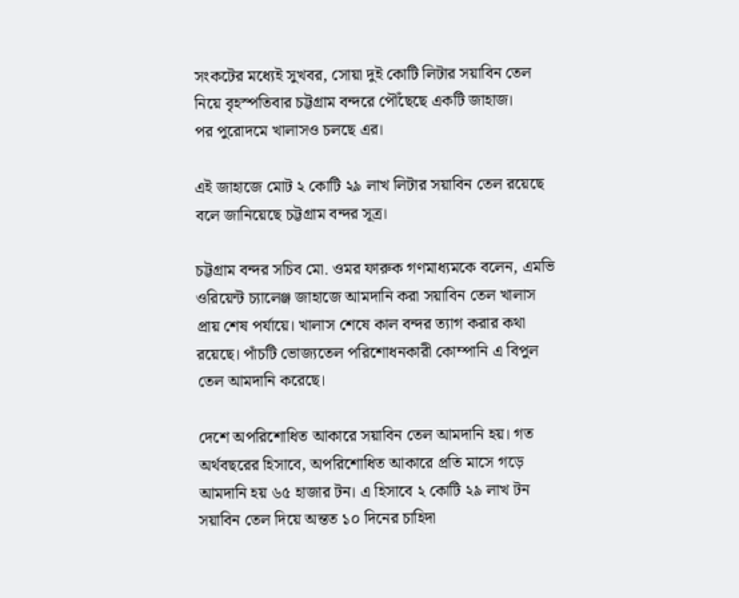সংকটের মধ্যেই সুখবর, সোয়া দুই কোটি লিটার সয়াবিন তেল নিয়ে বৃহস্পতিবার চট্টগ্রাম বন্দরে পৌঁছেছে একটি জাহাজ।
পর পুরোদমে খালাসও চলছে এর।

এই জাহাজে মোট ২ কোটি ২৯ লাখ লিটার সয়াবিন তেল রয়েছে বলে জানিয়েছে চট্টগ্রাম বন্দর সূত্র।

চট্টগ্রাম বন্দর সচিব মো. ওমর ফারুক গণমাধ্যমকে বলেন, এমভি ওরিয়েন্ট চ্যালেঞ্জ জাহাজে আমদানি করা সয়াবিন তেল খালাস প্রায় শেষ পর্যায়ে। খালাস শেষে কাল বন্দর ত্যাগ করার কথা রয়েছে। পাঁচটি ভোজ্যতেল পরিশোধনকারী কোম্পানি এ বিপুল তেল আমদানি করেছে।

দেশে অপরিশোধিত আকারে সয়াবিন তেল আমদানি হয়। গত অর্থবছরের হিসাবে, অপরিশোধিত আকারে প্রতি মাসে গড়ে আমদানি হয় ৬৫ হাজার টন। এ হিসাবে ২ কোটি ২৯ লাখ টন সয়াবিন তেল দিয়ে অন্তত ১০ দিনের চাহিদা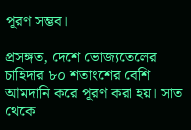পূরণ সম্ভব।

প্রসঙ্গত, দেশে ভোজ্যতেলের চাহিদার ৮০ শতাংশের বেশি আমদানি করে পূরণ করা হয়। সাত থেকে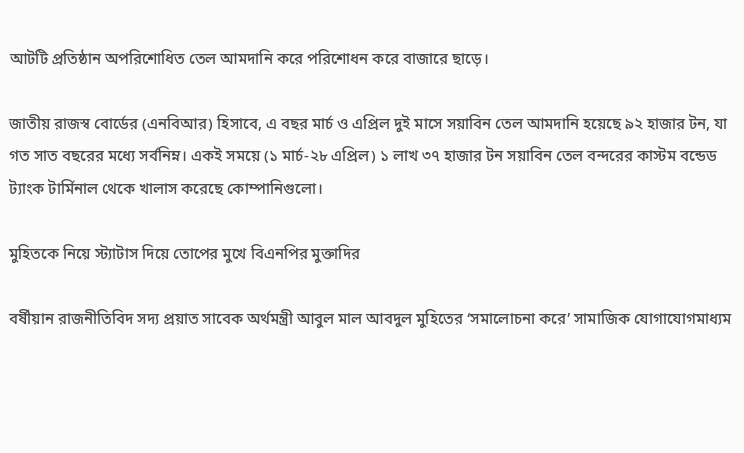আটটি প্রতিষ্ঠান অপরিশোধিত তেল আমদানি করে পরিশোধন করে বাজারে ছাড়ে।

জাতীয় রাজস্ব বোর্ডের (এনবিআর) হিসাবে, এ বছর মার্চ ও এপ্রিল দুই মাসে সয়াবিন তেল আমদানি হয়েছে ৯২ হাজার টন, যা গত সাত বছরের মধ্যে সর্বনিম্ন। একই সময়ে (১ মার্চ-২৮ এপ্রিল) ১ লাখ ৩৭ হাজার টন সয়াবিন তেল বন্দরের কাস্টম বন্ডেড ট্যাংক টার্মিনাল থেকে খালাস করেছে কোম্পানিগুলো।

মুহিতকে নিয়ে স্ট্যাটাস দিয়ে তোপের মুখে বিএনপির মুক্তাদির

বর্ষীয়ান রাজনীতিবিদ সদ্য প্রয়াত সাবেক অর্থমন্ত্রী আবুল মাল আবদুল মুহিতের ‘সমালোচনা করে’ সামাজিক যোগাযোগমাধ্যম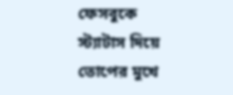ফেসবুকে স্ট্যাটাস দিয়ে তোপের মুখে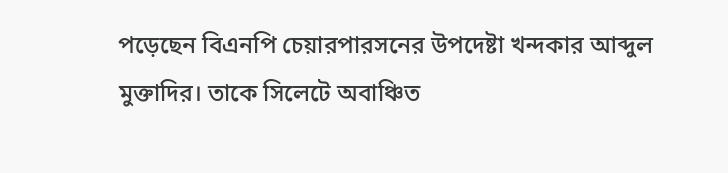পড়েছেন বিএনপি চেয়ারপারসনের উপদেষ্টা খন্দকার আব্দুল মুক্তাদির। তাকে সিলেটে অবাঞ্চিত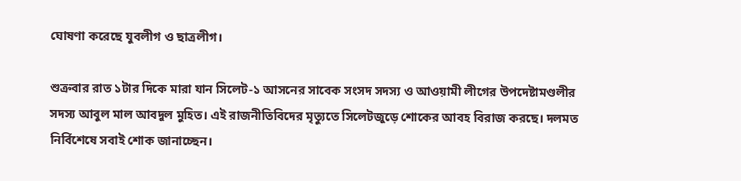ঘোষণা করেছে যুবলীগ ও ছাত্রলীগ।

শুক্রবার রাত ১টার দিকে মারা যান সিলেট-১ আসনের সাবেক সংসদ সদস্য ও আওয়ামী লীগের উপদেষ্টামণ্ডলীর সদস্য আবুল মাল আবদুল মুহিত। এই রাজনীতিবিদের মৃত্যুতে সিলেটজুড়ে শোকের আবহ বিরাজ করছে। দলমত নির্বিশেষে সবাই শোক জানাচ্ছেন।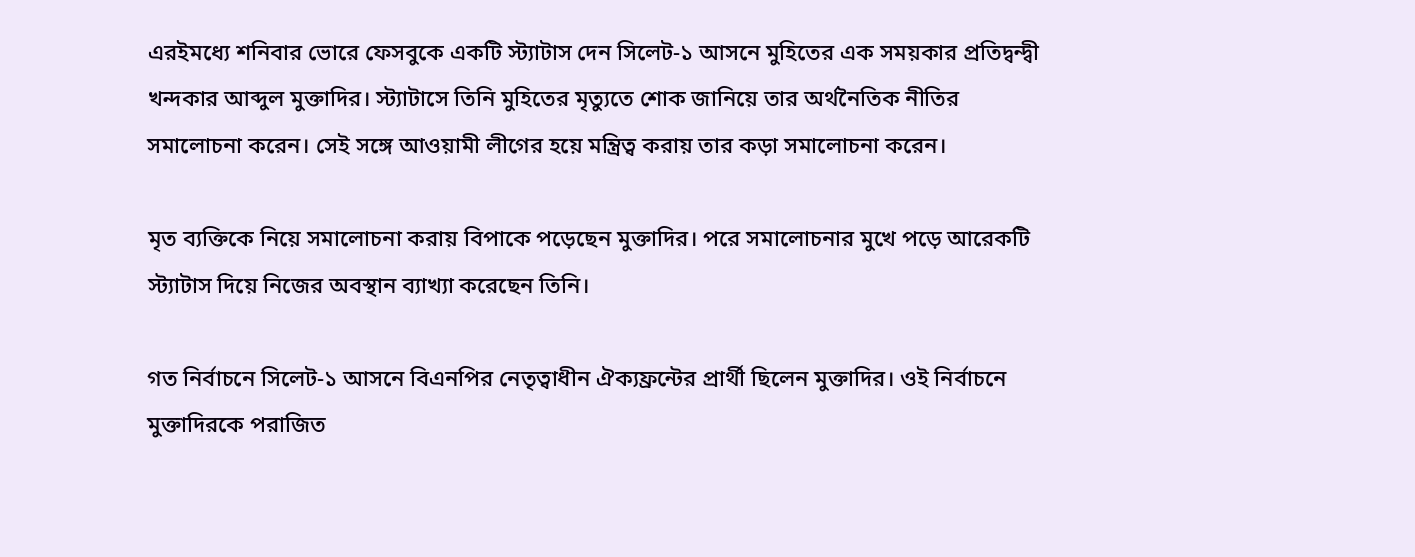এরইমধ্যে শনিবার ভোরে ফেসবুকে একটি স্ট্যাটাস দেন সিলেট-১ আসনে মুহিতের এক সময়কার প্রতিদ্বন্দ্বী খন্দকার আব্দুল মুক্তাদির। স্ট্যাটাসে তিনি মুহিতের মৃত্যুতে শোক জানিয়ে তার অর্থনৈতিক নীতির সমালোচনা করেন। সেই সঙ্গে আওয়ামী লীগের হয়ে মন্ত্রিত্ব করায় তার কড়া সমালোচনা করেন।

মৃত ব্যক্তিকে নিয়ে সমালোচনা করায় বিপাকে পড়েছেন মুক্তাদির। পরে সমালোচনার মুখে পড়ে আরেকটি স্ট্যাটাস দিয়ে নিজের অবস্থান ব্যাখ্যা করেছেন তিনি।

গত নির্বাচনে সিলেট-১ আসনে বিএনপির নেতৃত্বাধীন ঐক্যফ্রন্টের প্রার্থী ছিলেন মুক্তাদির। ওই নির্বাচনে মুক্তাদিরকে পরাজিত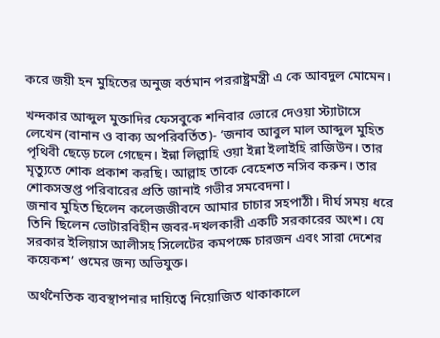করে জয়ী হন মুহিতের অনুজ বর্তমান পররাষ্ট্রমন্ত্রী এ কে আবদুল মোমেন।

খন্দকার আব্দুল মুক্তাদির ফেসবুকে শনিবার ভোরে দেওয়া স্ট্যাটাসে লেখেন (বানান ও বাক্য অপরিবর্তিত)- ‘জনাব আবুল মাল আব্দুল মুহিত পৃথিবী ছেড়ে চলে গেছেন। ইন্না লিল্লাহি ওয়া ইন্না ইলাইহি রাজিউন। তার মৃত্যুতে শোক প্রকাশ করছি। আল্লাহ তাকে বেহেশত নসিব করুন। তার শোকসন্তপ্ত পরিবারের প্রতি জানাই গভীর সমবেদনা।
জনাব মুহিত ছিলেন কলেজজীবনে আমার চাচার সহপাঠী। দীর্ঘ সময় ধরে তিনি ছিলেন ভোটারবিহীন জবর-দখলকারী একটি সরকারের অংশ। যে সরকার ইলিয়াস আলীসহ সিলেটের কমপক্ষে চারজন এবং সারা দেশের কয়েকশ’ গুমের জন্য অভিযুক্ত।

অর্থনৈতিক ব্যবস্থাপনার দায়িত্বে নিয়োজিত থাকাকালে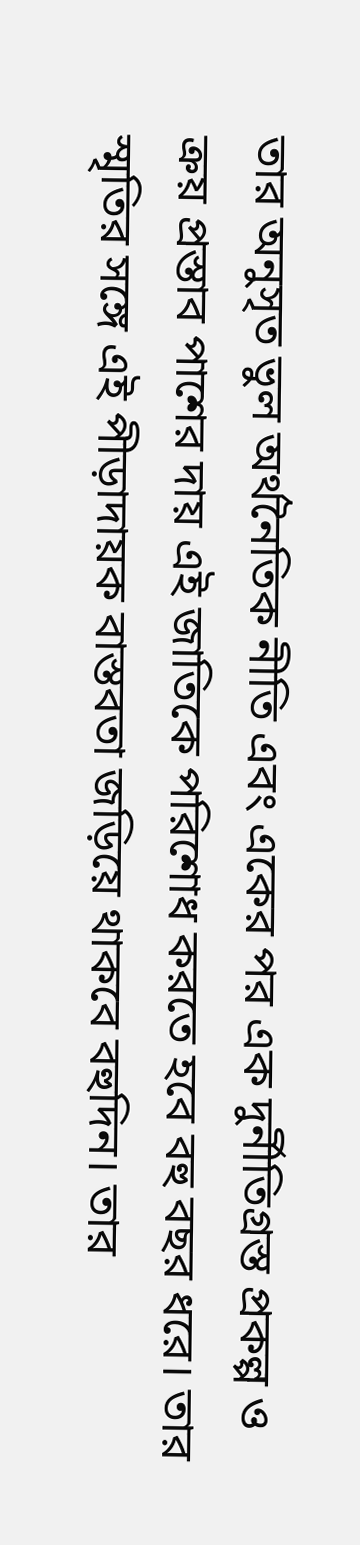তার অনুসৃত ভুল অর্থনৈতিক নীতি এবং একের পর এক দুর্নীতিগ্রস্ত প্রকল্প ও ক্রয় প্রস্তাব পাশের দায় এই জাতিকে পরিশোধ করতে হবে বহু বছর ধরে। তার স্মৃতির সঙ্গে এই পীড়াদায়ক বাস্তবতা জড়িয়ে থাকবে বহুদিন। তার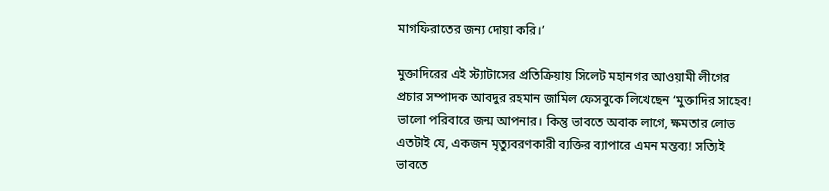মাগফিরাতের জন্য দোয়া করি।’

মুক্তাদিরের এই স্ট্যাটাসের প্রতিক্রিয়ায় সিলেট মহানগর আওয়ামী লীগের প্রচার সম্পাদক আবদুর রহমান জামিল ফেসবুকে লিখেছেন ‘মুক্তাদির সাহেব! ভালো পরিবারে জন্ম আপনার। কিন্তু ভাবতে অবাক লাগে, ক্ষমতার লোভ এতটাই যে, একজন মৃত্যুবরণকারী ব্যক্তির ব্যাপারে এমন মন্তব্য! সত্যিই ভাবতে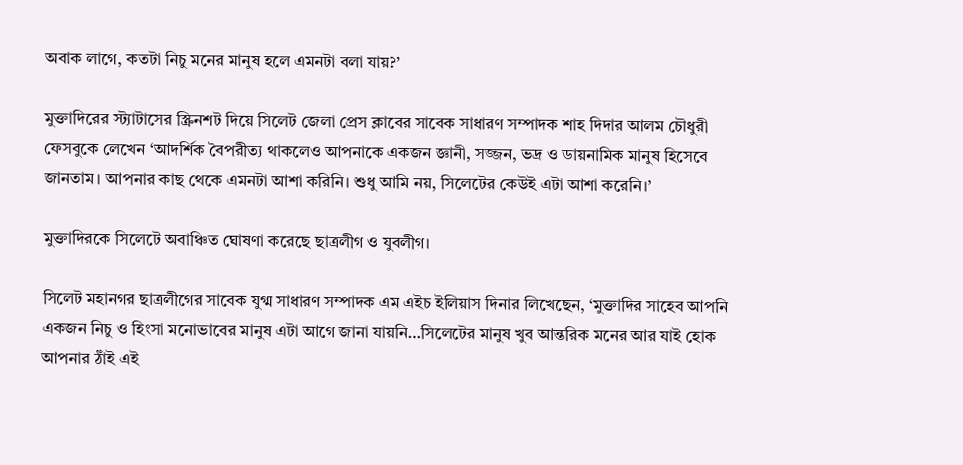অবাক লাগে, কতটা নিচু মনের মানুষ হলে এমনটা বলা যায়?’

মুক্তাদিরের স্ট্যাটাসের স্ক্রিনশট দিয়ে সিলেট জেলা প্রেস ক্লাবের সাবেক সাধারণ সম্পাদক শাহ দিদার আলম চৌধুরী ফেসবুকে লেখেন ‘আদর্শিক বৈপরীত্য থাকলেও আপনাকে একজন জ্ঞানী, সজ্জন, ভদ্র ও ডায়নামিক মানুষ হিসেবে জানতাম। আপনার কাছ থেকে এমনটা আশা করিনি। শুধু আমি নয়, সিলেটের কেউই এটা আশা করেনি।’

মুক্তাদিরকে সিলেটে অবাঞ্চিত ঘোষণা করেছে ছাত্রলীগ ও যুবলীগ।

সিলেট মহানগর ছাত্রলীগের সাবেক যুগ্ম সাধারণ সম্পাদক এম এইচ ইলিয়াস দিনার লিখেছেন, ‘মুক্তাদির সাহেব আপনি একজন নিচু ও হিংসা মনোভাবের মানুষ এটা আগে জানা যায়নি…সিলেটের মানুষ খুব আন্তরিক মনের আর যাই হোক আপনার ঠাঁই এই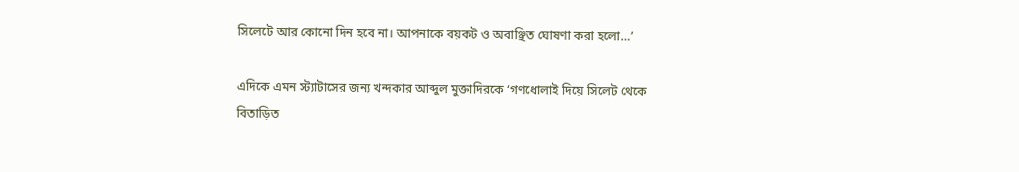সিলেটে আর কোনো দিন হবে না। আপনাকে বয়কট ও অবাঞ্ছিত ঘোষণা করা হলো…’

এদিকে এমন স্ট্যাটাসের জন্য খন্দকার আব্দুল মুক্তাদিরকে ‘গণধোলাই দিয়ে সিলেট থেকে বিতাড়িত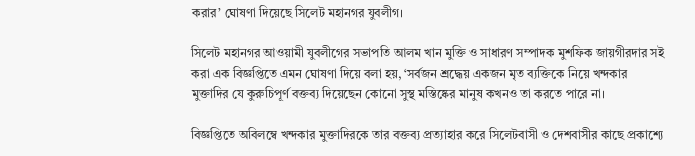করার’ ঘোষণা দিয়েছে সিলেট মহানগর যুবলীগ।

সিলেট মহানগর আওয়ামী যুবলীগের সভাপতি আলম খান মুক্তি ও সাধারণ সম্পাদক মুশফিক জায়গীরদার সই করা এক বিজ্ঞপ্তিতে এমন ঘোষণা দিয়ে বলা হয়, ‘সর্বজন শ্রদ্ধেয় একজন মৃত ব্যক্তিকে নিয়ে খন্দকার মুক্তাদির যে কুরুচিপূর্ণ বক্তব্য দিয়েছেন কোনো সুস্থ মস্তিষ্কের মানুষ কখনও তা করতে পারে না।

বিজ্ঞপ্তিতে অবিলম্বে খন্দকার মুক্তাদিরকে তার বক্তব্য প্রত্যাহার করে সিলেটবাসী ও দেশবাসীর কাছে প্রকাশ্যে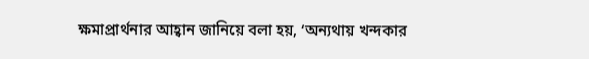ক্ষমাপ্রার্থনার আহ্বান জানিয়ে বলা হয়, ‘অন্যথায় খন্দকার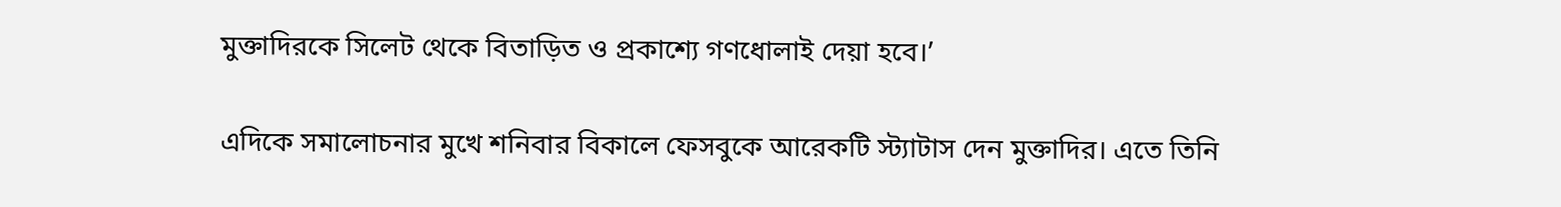মুক্তাদিরকে সিলেট থেকে বিতাড়িত ও প্রকাশ্যে গণধোলাই দেয়া হবে।’

এদিকে সমালোচনার মুখে শনিবার বিকালে ফেসবুকে আরেকটি স্ট্যাটাস দেন মুক্তাদির। এতে তিনি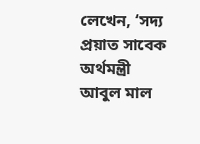লেখেন, ‘সদ্য প্রয়াত সাবেক অর্থমন্ত্রী আবুল মাল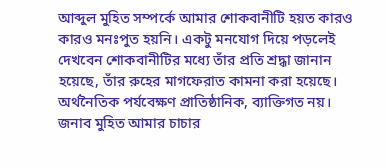আব্দুল মুহিত সম্পর্কে আমার শোকবানীটি হয়ত কারও কারও মনঃপুত হয়নি। একটু মনযোগ দিয়ে পড়লেই দেখবেন শোকবানীটির মধ্যে তাঁর প্রতি শ্রদ্ধা জানান হয়েছে, তাঁর রুহের মাগফেরাত কামনা করা হয়েছে। অর্থনৈতিক পর্যবেক্ষণ প্রাতিষ্ঠানিক, ব্যাক্তিগত নয়। জনাব মুহিত আমার চাচার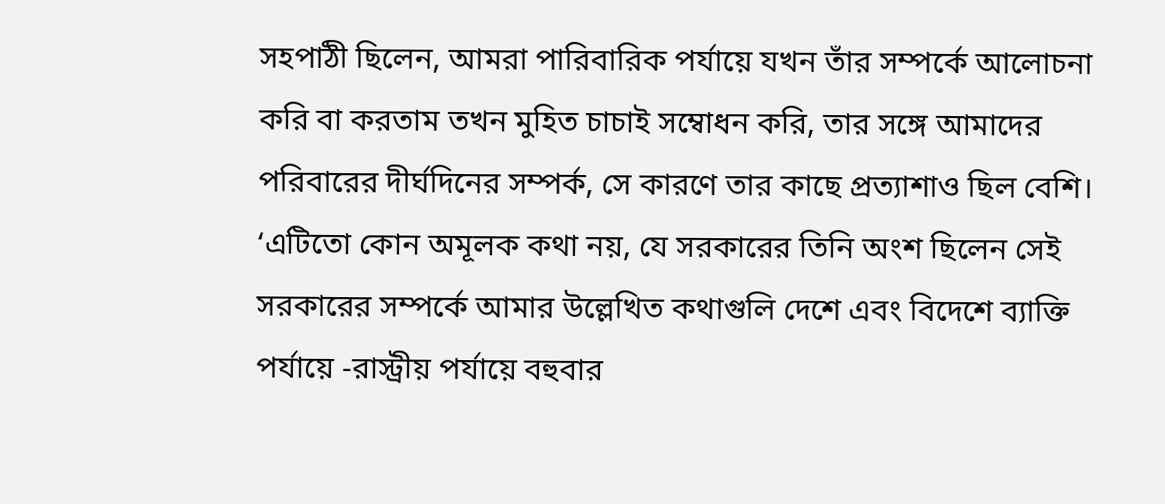সহপাঠী ছিলেন, আমরা পারিবারিক পর্যায়ে যখন তাঁর সম্পর্কে আলোচনা করি বা করতাম তখন মুহিত চাচাই সম্বোধন করি, তার সঙ্গে আমাদের পরিবারের দীর্ঘদিনের সম্পর্ক, সে কারণে তার কাছে প্রত্যাশাও ছিল বেশি।
‘এটিতো কোন অমূলক কথা নয়, যে সরকারের তিনি অংশ ছিলেন সেই সরকারের সম্পর্কে আমার উল্লেখিত কথাগুলি দেশে এবং বিদেশে ব্যাক্তি পর্যায়ে -রাস্ট্রীয় পর্যায়ে বহুবার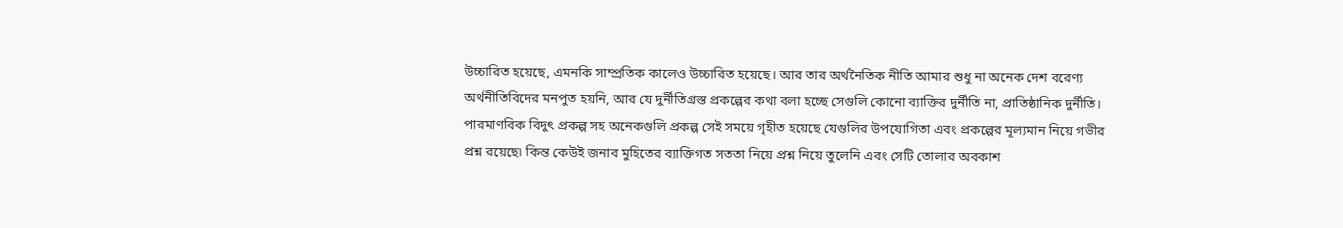উচ্চারিত হয়েছে, এমনকি সাম্প্রতিক কালেও উচ্চারিত হয়েছে। আর তার অর্থনৈতিক নীতি আমার শুধু না অনেক দেশ বরেণ্য অর্থনীতিবিদের মনপুত হয়নি, আর যে দুর্নীতিগ্রস্ত প্রকল্পের কথা বলা হচ্ছে সেগুলি কোনো ব্যাক্তির দুর্নীতি না, প্রাতিষ্ঠানিক দুর্নীতি। পারমাণবিক বিদুৎ প্রকল্প সহ অনেকগুলি প্রকল্প সেই সময়ে গৃহীত হয়েছে যেগুলির উপযোগিতা এবং প্রকল্পের মূল্যমান নিয়ে গভীর প্রশ্ন রয়েছে৷ কিন্ত কেউই জনাব মুহিতের ব্যাক্তিগত সততা নিয়ে প্রশ্ন নিয়ে তুলেনি এবং সেটি তোলার অবকাশ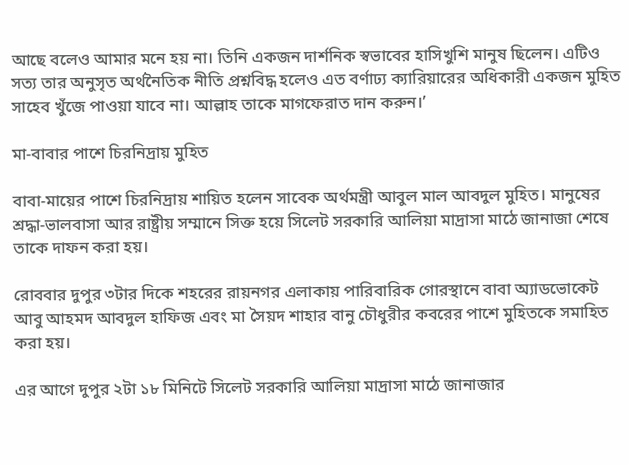আছে বলেও আমার মনে হয় না। তিনি একজন দার্শনিক স্বভাবের হাসিখুশি মানুষ ছিলেন। এটিও সত্য তার অনুসৃত অর্থনৈতিক নীতি প্রশ্নবিদ্ধ হলেও এত বর্ণাঢ্য ক্যারিয়ারের অধিকারী একজন মুহিত সাহেব খুঁজে পাওয়া যাবে না। আল্লাহ তাকে মাগফেরাত দান করুন।’

মা-বাবার পাশে চিরনিদ্রায় মুহিত

বাবা-মায়ের পাশে চিরনিদ্রায় শায়িত হলেন সাবেক অর্থমন্ত্রী আবুল মাল আবদুল মুহিত। মানুষের শ্রদ্ধা-ভালবাসা আর রাষ্ট্রীয় সম্মানে সিক্ত হয়ে সিলেট সরকারি আলিয়া মাদ্রাসা মাঠে জানাজা শেষে তাকে দাফন করা হয়।

রোববার দুপুর ৩টার দিকে শহরের রায়নগর এলাকায় পারিবারিক গোরস্থানে বাবা অ্যাডভোকেট আবু আহমদ আবদুল হাফিজ এবং মা সৈয়দ শাহার বানু চৌধুরীর কবরের পাশে মুহিতকে সমাহিত করা হয়।

এর আগে দুপুর ২টা ১৮ মিনিটে সিলেট সরকারি আলিয়া মাদ্রাসা মাঠে জানাজার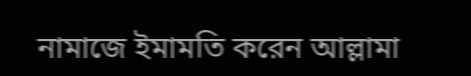নামাজে ইমামতি করেন আল্লামা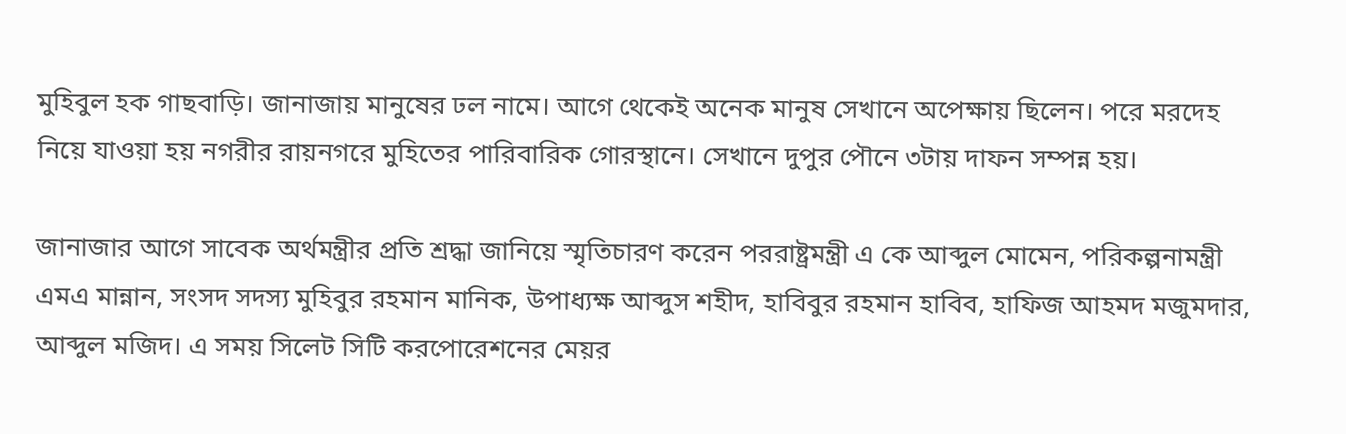মুহিবুল হক গাছবাড়ি। জানাজায় মানুষের ঢল নামে। আগে থেকেই অনেক মানুষ সেখানে অপেক্ষায় ছিলেন। পরে মরদেহ নিয়ে যাওয়া হয় নগরীর রায়নগরে মুহিতের পারিবারিক গোরস্থানে। সেখানে দুপুর পৌনে ৩টায় দাফন সম্পন্ন হয়।

জানাজার আগে সাবেক অর্থমন্ত্রীর প্রতি শ্রদ্ধা জানিয়ে স্মৃতিচারণ করেন পররাষ্ট্রমন্ত্রী এ‌ কে আব্দুল মো‌মেন, পরিকল্পনামন্ত্রী এমএ মান্নান, সংসদ সদস্য মু‌হিবুর রহমান মা‌নিক, উপাধ্যক্ষ আব্দুস শহীদ, হা‌বিবুর রহমান হা‌বিব, হাফিজ আহমদ মজুমদার, আব্দুল মজিদ। এ সময় সি‌লেট সি‌টি কর‌পো‌রেশ‌নের মেয়র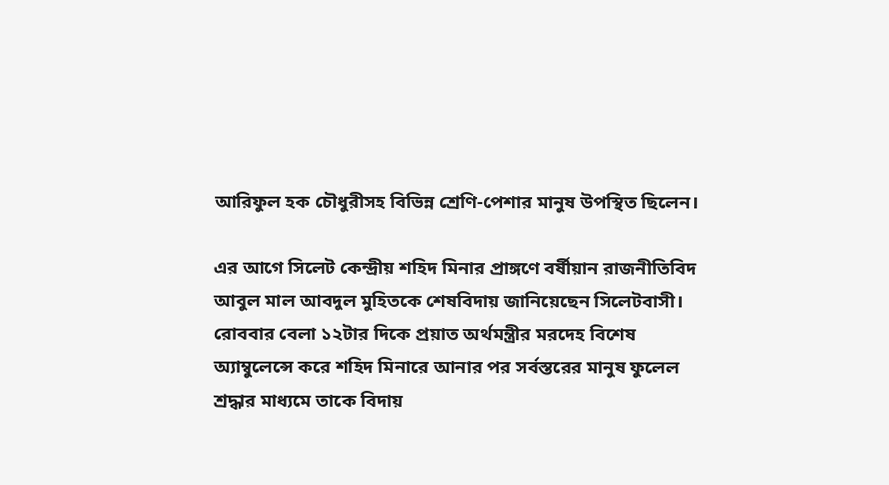আরিফুল হক চৌধুরীসহ বিভিন্ন শ্রেণি-পেশার মানুষ উপস্থিত ছিলেন।

এর আগে সিলেট কেন্দ্রীয় শহিদ মিনার প্রাঙ্গণে বর্ষীয়ান রাজনীতিবিদ আবুল মাল আবদুল মুহিতকে শেষবিদায় জানিয়েছেন সিলেটবাসী। রোববার বেলা ১২টার দিকে প্রয়াত অর্থমন্ত্রীর মরদেহ বিশেষ অ্যাম্বুলেন্সে করে শহিদ মিনারে আনার পর সর্বস্তরের মানুষ ফুলেল শ্রদ্ধার মাধ্যমে তাকে বিদায়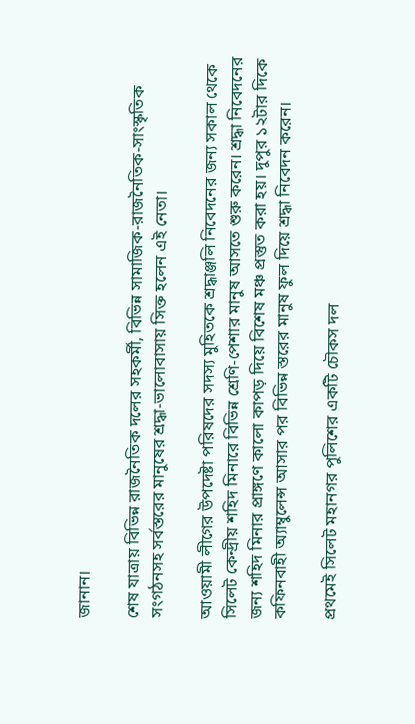জানান।

শেষ যাত্রায় বিভিন্ন রাজনৈতিক দলের সহকর্মী, বিভিন্ন সামাজিক-রাজনৈতিক-সাংস্কৃতিক সংগঠনসহ সর্বস্তরের মানুষের শ্রদ্ধা-ভালোবাসায় সিক্ত হলেন এই নেতা।

আওয়ামী লীগের উপদেষ্টা পরিষদের সদস্য মুহিতকে শ্রদ্ধাঞ্জলি নিবেদনের জন্য সকাল থেকে সিলেট কেন্দ্রীয় শহিদ মিনারে বিভিন্ন শ্রেণি-পেশার মানুষ আসতে শুরু করেন। শ্রদ্ধা নিবেদনের জন্য শহিদ মিনার প্রাঙ্গণে কালো কাপড় দিয়ে বিশেষ মঞ্চ প্রস্তুত করা হয়। দুপুর ১২টার দিকে কফিনবাহী অ্যাম্বুলেন্স আসার পর বিভিন্ন স্তরের মানুষ ফুল দিয়ে শ্রদ্ধা নিবেদন করেন।

প্রথমেই সিলেট মহানগর পুলিশের একটি চৌকস দল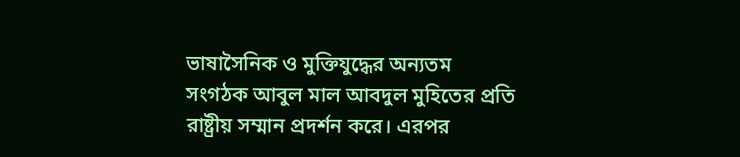ভাষাসৈনিক ও মুক্তিযুদ্ধের অন্যতম সংগঠক আবুল মাল আবদুল মুহিতের প্রতি রাষ্ট্রীয় সম্মান প্রদর্শন করে। এরপর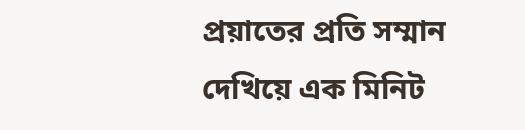প্রয়াতের প্রতি সম্মান দেখিয়ে এক মিনিট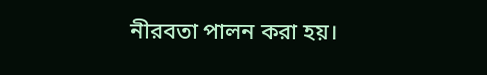নীরবতা পালন করা হয়।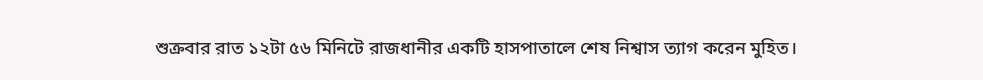শুক্রবার রাত ১২টা ৫৬ মিনিটে রাজধানীর একটি হাসপাতালে শেষ নিশ্বাস ত্যাগ করেন মুহিত।